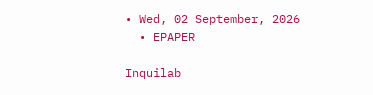• Wed, 02 September, 2026
  • EPAPER

Inquilab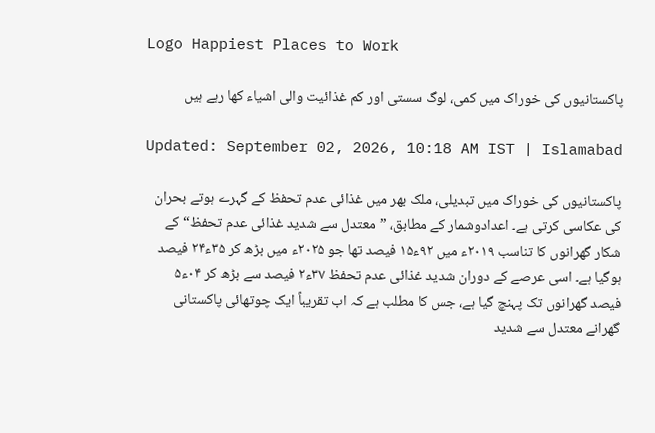Logo Happiest Places to Work

پاکستانیوں کی خوراک میں کمی، لوگ سستی اور کم غذائیت والی اشیاء کھا رہے ہیں

Updated: September 02, 2026, 10:18 AM IST | Islamabad

پاکستانیوں کی خوراک میں تبدیلی، ملک بھر میں غذائی عدم تحفظ کے گہرے ہوتے بحران کی عکاسی کرتی ہے۔ اعدادوشمار کے مطابق، ”معتدل سے شدید غذائی عدم تحفظ“ کے شکار گھرانوں کا تناسب ۲۰۱۹ء میں ۹۲ء۱۵ فیصد تھا جو ۲۰۲۵ء میں بڑھ کر ۳۵ء۲۴ فیصد ہوگیا ہے۔ اسی عرصے کے دوران شدید غذائی عدم تحفظ ۳۷ء۲ فیصد سے بڑھ کر ۰۴ء۵ فیصد گھرانوں تک پہنچ گیا ہے، جس کا مطلب ہے کہ اب تقریباً ایک چوتھائی پاکستانی گھرانے معتدل سے شدید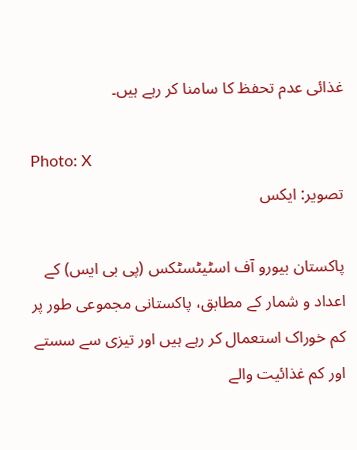غذائی عدم تحفظ کا سامنا کر رہے ہیں۔

Photo: X
تصویر: ایکس

پاکستان بیورو آف اسٹیٹسٹکس (پی بی ایس) کے اعداد و شمار کے مطابق، پاکستانی مجموعی طور پر کم خوراک استعمال کر رہے ہیں اور تیزی سے سستے اور کم غذائیت والے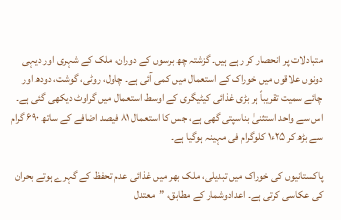متبادلات پر انحصار کر رہے ہیں۔ گزشتہ چھ برسوں کے دوران، ملک کے شہری اور دیہی دونوں علاقوں میں خوراک کے استعمال میں کمی آئی ہے۔ چاول، روٹی، گوشت، دودھ اور چائے سمیت تقریباً ہر بڑی غذائی کیٹیگری کے اوسط استعمال میں گراوٹ دیکھی گئی ہے۔ اس سے واحد استثنیٰ بناسپتی گھی ہے، جس کا استعمال ۸۱ فیصد اضافے کے ساتھ ۶۹۰ گرام سے بڑھ کر ۲۵ء۱ کلوگرام فی مہینہ ہوگیا ہے۔

پاکستانیوں کی خوراک میں تبدیلی، ملک بھر میں غذائی عدم تحفظ کے گہرے ہوتے بحران کی عکاسی کرتی ہے۔ اعدادوشمار کے مطابق، ”معتدل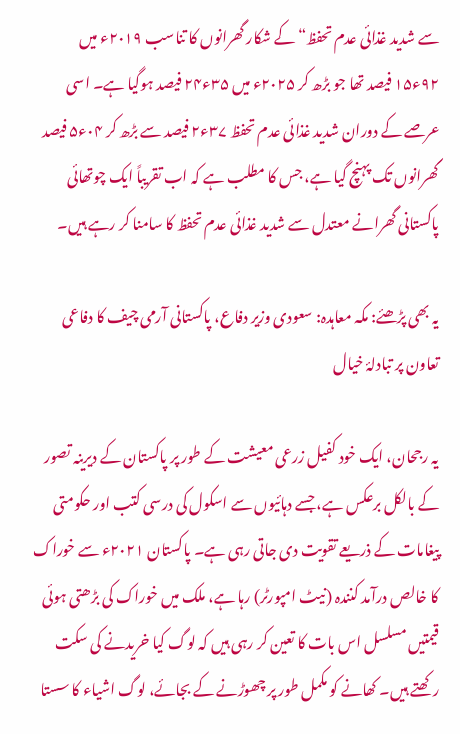سے شدید غذائی عدم تحفظ“ کے شکار گھرانوں کا تناسب ۲۰۱۹ء میں ۹۲ء۱۵ فیصد تھا جو بڑھ کر ۲۰۲۵ء میں ۳۵ء۲۴ فیصد ہوگیا ہے۔ اسی عرصے کے دوران شدید غذائی عدم تحفظ ۳۷ء۲ فیصد سے بڑھ کر ۰۴ء۵ فیصد گھرانوں تک پہنچ گیا ہے، جس کا مطلب ہے کہ اب تقریباً ایک چوتھائی پاکستانی گھرانے معتدل سے شدید غذائی عدم تحفظ کا سامنا کر رہے ہیں۔

یہ بھی پڑھئے: مکہ معاہدہ: سعودی وزیر دفاع، پاکستانی آرمی چیف کا دفاعی تعاون پر تبادلۂ خیال

یہ رجحان، ایک خود کفیل زرعی معیشت کے طور پر پاکستان کے دیرینہ تصور کے بالکل برعکس ہے، جسے دہائیوں سے اسکول کی درسی کتب اور حکومتی پیغامات کے ذریعے تقویت دی جاتی رہی ہے۔ پاکستان ۲۰۲۱ء سے خوراک کا خالص درآمد کنندہ (نیٹ امپورٹر) رہا ہے، ملک میں خوراک کی بڑھتی ہوئی قیمتیں مسلسل اس بات کا تعین کر رہی ہیں کہ لوگ کیا خریدنے کی سکت رکھتے ہیں۔ کھانے کو مکمل طور پر چھوڑنے کے بجائے، لوگ اشیاء کا سستا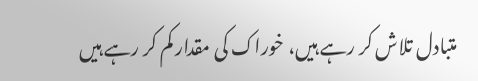متبادل تلاش کر رہے ہیں، خوراک کی مقدار کم کر رہے ہیں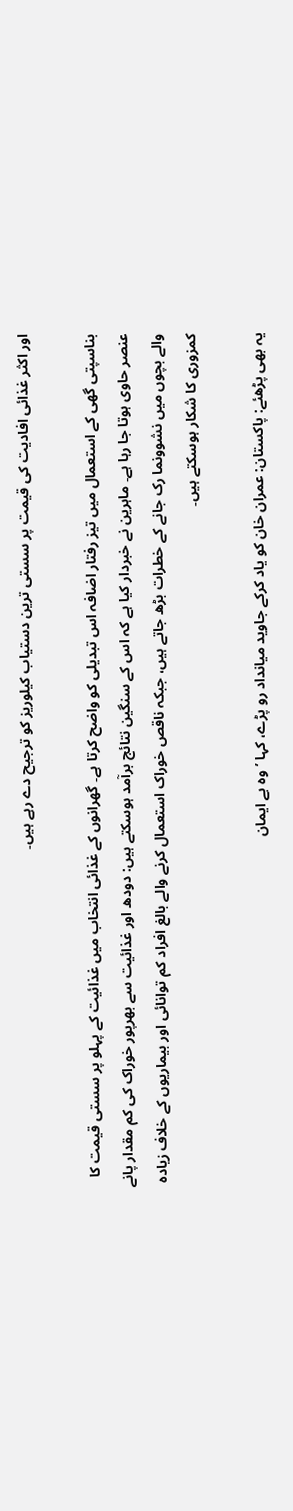اور اکثر غذائی افادیت کی قیمت پر سستی ترین دستیاب کیلوریز کو ترجیح دے رہے ہیں۔

بناسپتی گھی کے استعمال میں تیز رفتار اضافہ اس تبدیلی کو واضح کرتا ہے۔ گھرانوں کے غذائی انتخاب میں غذائیت کے پہلو پر سستی قیمت کا عنصر حاوی ہوتا جا رہا ہے۔ ماہرین نے خبردار کیا ہے کہ اس کے سنگین نتائج برآمد ہوسکتے ہیں: دودھ اور غذائیت سے بھرپور خوراک کی کم مقدار پانے والے بچوں میں نشوونما رک جانے کے خطرات بڑھ جاتے ہیں، جبکہ ناقص خوراک استعمال کرنے والے بالغ افراد کم توانائی اور بیماریوں کے خلاف زیادہ کمزوری کا شکار ہوسکتے ہیں۔

یہ بھی پڑھئے: پاکستان: عمران خان کو یاد کرکے جاوید میانداد رو پڑے، کہا ’وہ بے ایمان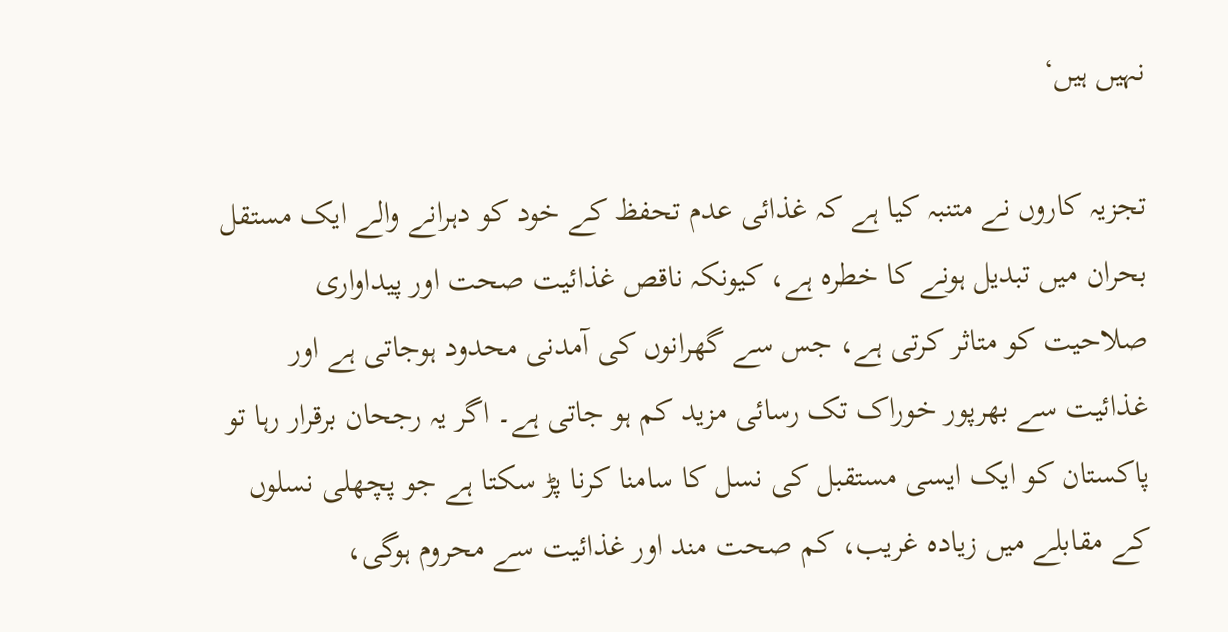نہیں ہیں‘

تجزیہ کاروں نے متنبہ کیا ہے کہ غذائی عدم تحفظ کے خود کو دہرانے والے ایک مستقل بحران میں تبدیل ہونے کا خطرہ ہے، کیونکہ ناقص غذائیت صحت اور پیداواری صلاحیت کو متاثر کرتی ہے، جس سے گھرانوں کی آمدنی محدود ہوجاتی ہے اور غذائیت سے بھرپور خوراک تک رسائی مزید کم ہو جاتی ہے۔ اگر یہ رجحان برقرار رہا تو پاکستان کو ایک ایسی مستقبل کی نسل کا سامنا کرنا پڑ سکتا ہے جو پچھلی نسلوں کے مقابلے میں زیادہ غریب، کم صحت مند اور غذائیت سے محروم ہوگی،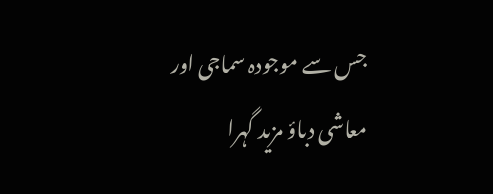جس سے موجودہ سماجی اور معاشی دباؤ مزید گہرا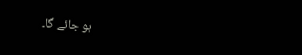ہو جائے گا۔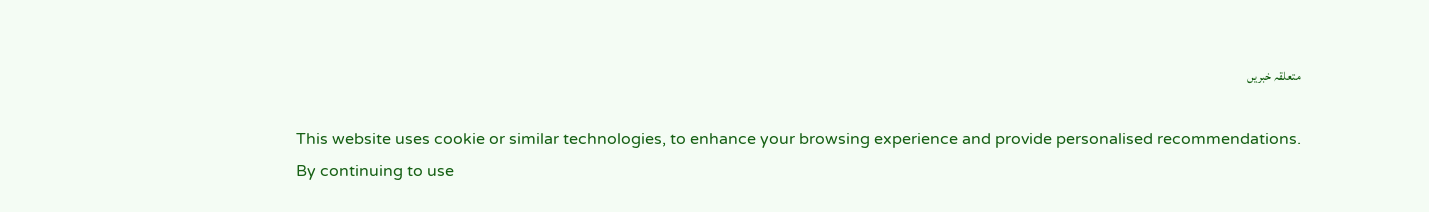متعلقہ خبریں

This website uses cookie or similar technologies, to enhance your browsing experience and provide personalised recommendations. By continuing to use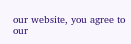our website, you agree to our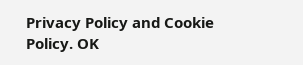Privacy Policy and Cookie Policy. OK